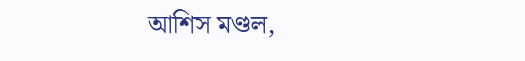আশিস মণ্ডল,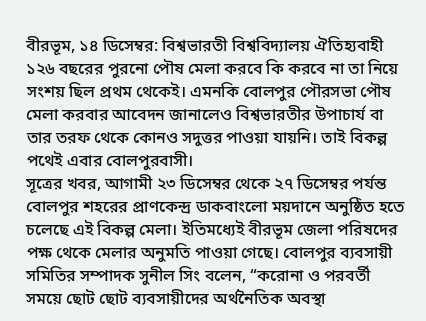বীরভূম, ১৪ ডিসেম্বর: বিশ্বভারতী বিশ্ববিদ্যালয় ঐতিহ্যবাহী ১২৬ বছরের পুরনো পৌষ মেলা করবে কি করবে না তা নিয়ে সংশয় ছিল প্রথম থেকেই। এমনকি বোলপুর পৌরসভা পৌষ মেলা করবার আবেদন জানালেও বিশ্বভারতীর উপাচার্য বা তার তরফ থেকে কোনও সদুত্তর পাওয়া যায়নি। তাই বিকল্প পথেই এবার বোলপুরবাসী।
সূত্রের খবর, আগামী ২৩ ডিসেম্বর থেকে ২৭ ডিসেম্বর পর্যন্ত বোলপুর শহরের প্রাণকেন্দ্র ডাকবাংলো ময়দানে অনুষ্ঠিত হতে চলেছে এই বিকল্প মেলা। ইতিমধ্যেই বীরভূম জেলা পরিষদের পক্ষ থেকে মেলার অনুমতি পাওয়া গেছে। বোলপুর ব্যবসায়ী সমিতির সম্পাদক সুনীল সিং বলেন, “করোনা ও পরবর্তী সময়ে ছোট ছোট ব্যবসায়ীদের অর্থনৈতিক অবস্থা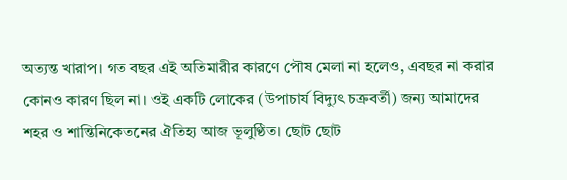অত্যন্ত খারাপ। গত বছর এই অতিমারীর কারণে পৌষ মেলা না হলেও, এবছর না করার কোনও কারণ ছিল না। ওই একটি লোকের (উপাচার্য বিদ্যুৎ চক্রবর্তী) জন্য আমাদের শহর ও শান্তিনিকেতনের ঐতিহ্য আজ ভূলুণ্ঠিত। ছোট ছোট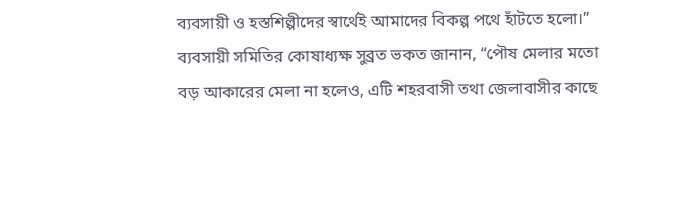ব্যবসায়ী ও হস্তশিল্পীদের স্বার্থেই আমাদের বিকল্প পথে হাঁটতে হলো।”
ব্যবসায়ী সমিতির কোষাধ্যক্ষ সুব্রত ভকত জানান, “পৌষ মেলার মতো বড় আকারের মেলা না হলেও, এটি শহরবাসী তথা জেলাবাসীর কাছে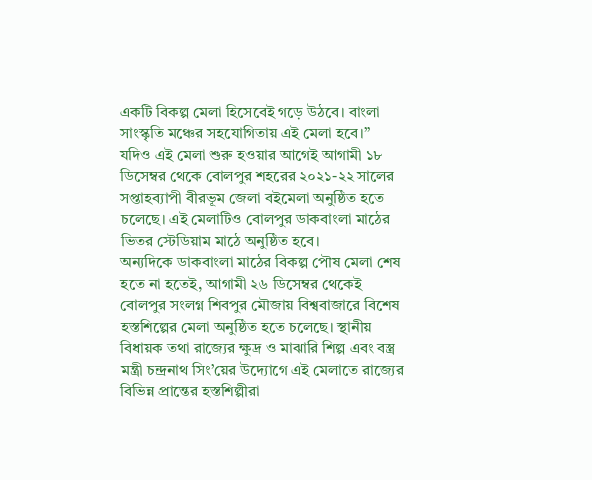একটি বিকল্প মেলা হিসেবেই গড়ে উঠবে। বাংলা সাংস্কৃতি মঞ্চের সহযোগিতায় এই মেলা হবে।”
যদিও এই মেলা শুরু হওয়ার আগেই আগামী ১৮ ডিসেম্বর থেকে বোলপুর শহরের ২০২১-২২ সালের সপ্তাহব্যাপী বীরভূম জেলা বইমেলা অনুষ্ঠিত হতে চলেছে। এই মেলাটিও বোলপুর ডাকবাংলা মাঠের ভিতর স্টেডিয়াম মাঠে অনুষ্ঠিত হবে।
অন্যদিকে ডাকবাংলা মাঠের বিকল্প পৌষ মেলা শেষ হতে না হতেই, আগামী ২৬ ডিসেম্বর থেকেই বোলপুর সংলগ্ন শিবপুর মৌজায় বিশ্ববাজারে বিশেষ হস্তশিল্পের মেলা অনুষ্ঠিত হতে চলেছে। স্থানীয় বিধায়ক তথা রাজ্যের ক্ষুদ্র ও মাঝারি শিল্প এবং বস্ত্র মন্ত্রী চন্দ্রনাথ সিং’য়ের উদ্যোগে এই মেলাতে রাজ্যের বিভিন্ন প্রান্তের হস্তশিল্পীরা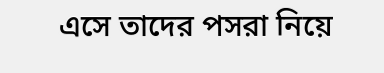এসে তাদের পসরা নিয়ে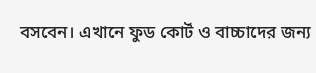বসবেন। এখানে ফুড কোর্ট ও বাচ্চাদের জন্য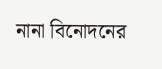নানা বিনোদনের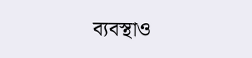ব্যবস্থাও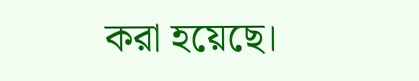করা হয়েছে।